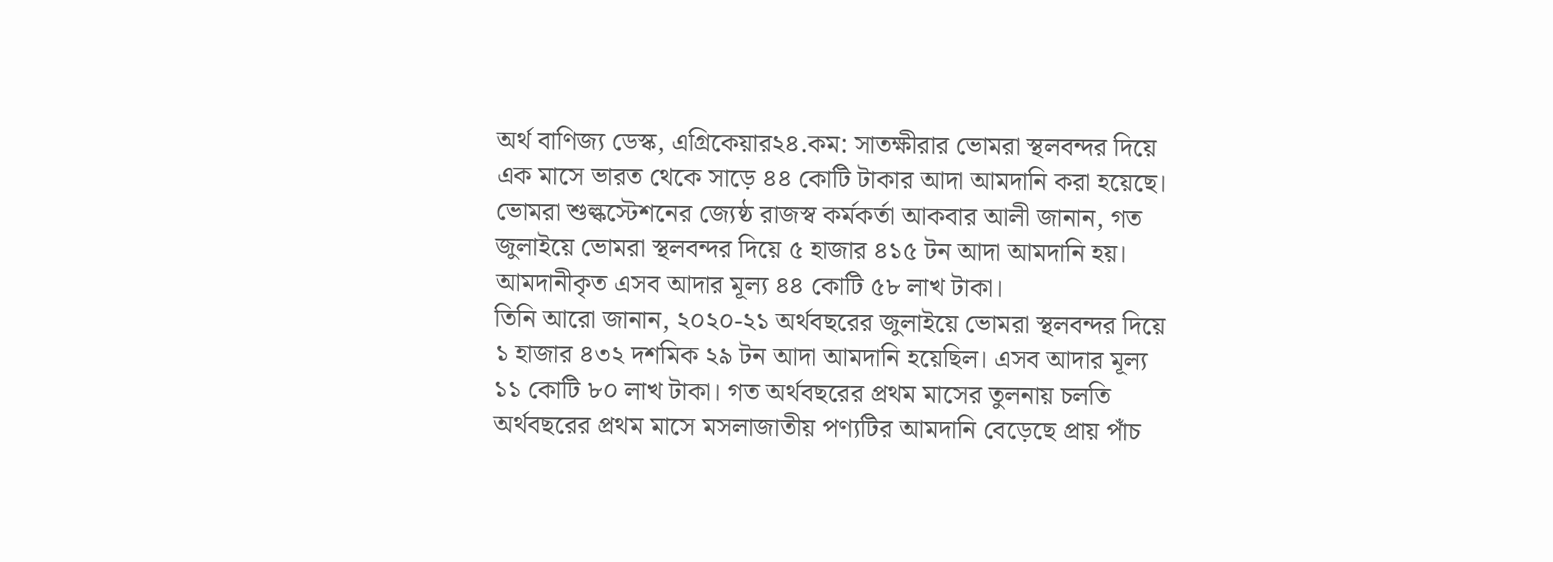অর্থ বাণিজ্য ডেস্ক, এগ্রিকেয়ার২৪.কম: সাতক্ষীরার ভোমরা স্থলবন্দর দিয়ে এক মাসে ভারত থেকে সাড়ে ৪৪ কোটি টাকার আদা আমদানি করা হয়েছে।
ভোমরা শুল্কস্টেশনের জ্যেষ্ঠ রাজস্ব কর্মকর্তা আকবার আলী জানান, গত জুলাইয়ে ভোমরা স্থলবন্দর দিয়ে ৫ হাজার ৪১৫ টন আদা আমদানি হয়। আমদানীকৃত এসব আদার মূল্য ৪৪ কোটি ৫৮ লাখ টাকা।
তিনি আরো জানান, ২০২০-২১ অর্থবছরের জুলাইয়ে ভোমরা স্থলবন্দর দিয়ে ১ হাজার ৪৩২ দশমিক ২৯ টন আদা আমদানি হয়েছিল। এসব আদার মূল্য ১১ কোটি ৮০ লাখ টাকা। গত অর্থবছরের প্রথম মাসের তুলনায় চলতি অর্থবছরের প্রথম মাসে মসলাজাতীয় পণ্যটির আমদানি বেড়েছে প্রায় পাঁচ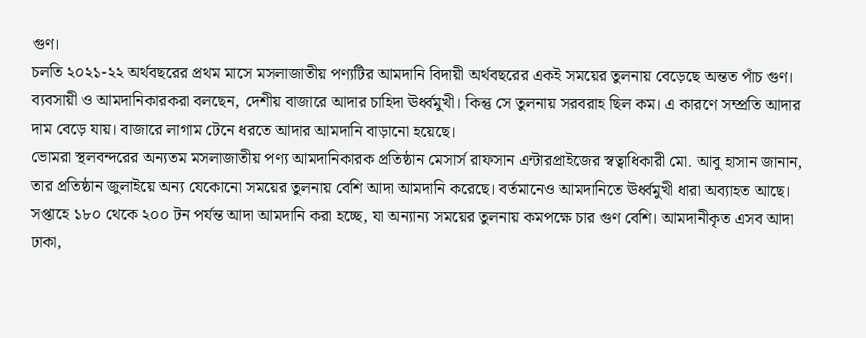গুণ।
চলতি ২০২১-২২ অর্থবছরের প্রথম মাসে মসলাজাতীয় পণ্যটির আমদানি বিদায়ী অর্থবছরের একই সময়ের তুলনায় বেড়েছে অন্তত পাঁচ গুণ। ব্যবসায়ী ও আমদানিকারকরা বলছেন, দেশীয় বাজারে আদার চাহিদা ঊর্ধ্বমুখী। কিন্তু সে তুলনায় সরবরাহ ছিল কম। এ কারণে সম্প্রতি আদার দাম বেড়ে যায়। বাজারে লাগাম টেনে ধরতে আদার আমদানি বাড়ানো হয়েছে।
ভোমরা স্থলবন্দরের অন্যতম মসলাজাতীয় পণ্য আমদানিকারক প্রতিষ্ঠান মেসার্স রাফসান এন্টারপ্রাইজের স্বত্বাধিকারী মো. আবু হাসান জানান, তার প্রতিষ্ঠান জুলাইয়ে অন্য যেকোনো সময়ের তুলনায় বেশি আদা আমদানি করেছে। বর্তমানেও আমদানিতে ঊর্ধ্বমুখী ধারা অব্যাহত আছে। সপ্তাহে ১৮০ থেকে ২০০ টন পর্যন্ত আদা আমদানি করা হচ্ছে, যা অন্যান্য সময়ের তুলনায় কমপক্ষে চার গুণ বেশি। আমদানীকৃত এসব আদা ঢাকা,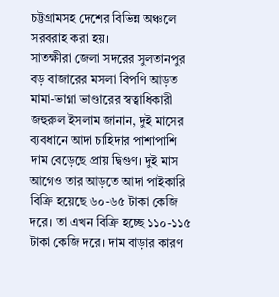চট্টগ্রামসহ দেশের বিভিন্ন অঞ্চলে সরবরাহ করা হয়।
সাতক্ষীরা জেলা সদরের সুলতানপুর বড় বাজারের মসলা বিপণি আড়ত মামা-ভাগ্না ভাণ্ডারের স্বত্বাধিকারী জহুরুল ইসলাম জানান, দুই মাসের ব্যবধানে আদা চাহিদার পাশাপাশি দাম বেড়েছে প্রায় দ্বিগুণ। দুই মাস আগেও তার আড়তে আদা পাইকারি বিক্রি হয়েছে ৬০-৬৫ টাকা কেজি দরে। তা এখন বিক্রি হচ্ছে ১১০-১১৫ টাকা কেজি দরে। দাম বাড়ার কারণ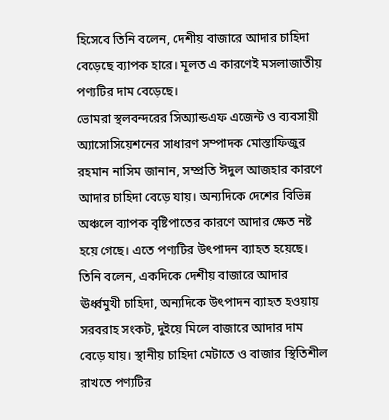হিসেবে তিনি বলেন, দেশীয় বাজারে আদার চাহিদা বেড়েছে ব্যাপক হারে। মূলত এ কারণেই মসলাজাতীয় পণ্যটির দাম বেড়েছে।
ভোমরা স্থলবন্দরের সিঅ্যান্ডএফ এজেন্ট ও ব্যবসায়ী অ্যাসোসিয়েশনের সাধারণ সম্পাদক মোস্তাফিজুর রহমান নাসিম জানান, সম্প্রতি ঈদুল আজহার কারণে আদার চাহিদা বেড়ে যায়। অন্যদিকে দেশের বিভিন্ন অঞ্চলে ব্যাপক বৃষ্টিপাতের কারণে আদার ক্ষেত নষ্ট হয়ে গেছে। এতে পণ্যটির উৎপাদন ব্যাহত হয়েছে। তিনি বলেন, একদিকে দেশীয় বাজারে আদার ঊর্ধ্বমুখী চাহিদা, অন্যদিকে উৎপাদন ব্যাহত হওয়ায় সরবরাহ সংকট, দুইয়ে মিলে বাজারে আদার দাম বেড়ে যায়। স্থানীয় চাহিদা মেটাতে ও বাজার স্থিতিশীল রাখতে পণ্যটির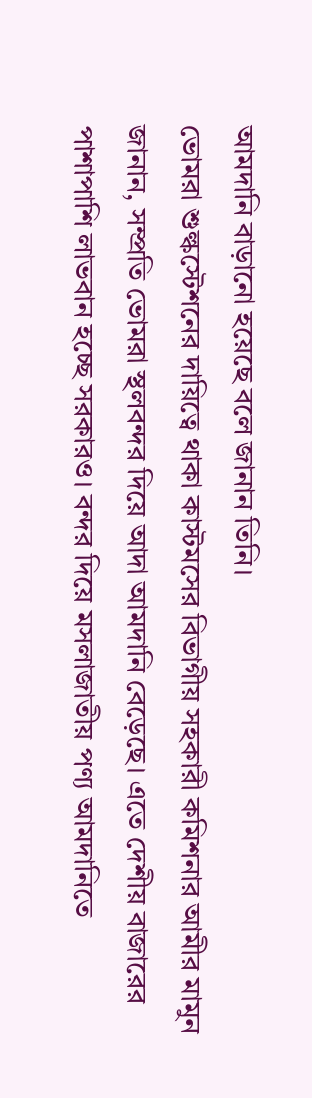আমদানি বাড়ানো হয়েছে বলে জানান তিনি।
ভোমরা শুল্কস্টেশনের দায়িত্বে থাকা কাস্টমসের বিভাগীয় সহকারী কমিশনার আমীর মামুন জানান, সম্প্রতি ভোমরা স্থলবন্দর দিয়ে আদা আমদানি বেড়েছে। এতে দেশীয় বাজারের পাশাপাশি লাভবান হচ্ছে সরকারও। বন্দর দিয়ে মসলাজাতীয় পণ্য আমদানিতে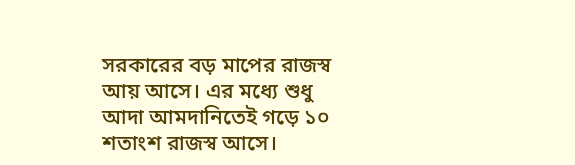সরকারের বড় মাপের রাজস্ব আয় আসে। এর মধ্যে শুধু আদা আমদানিতেই গড়ে ১০ শতাংশ রাজস্ব আসে।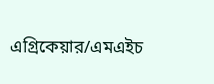এগ্রিকেয়ার/এমএইচ